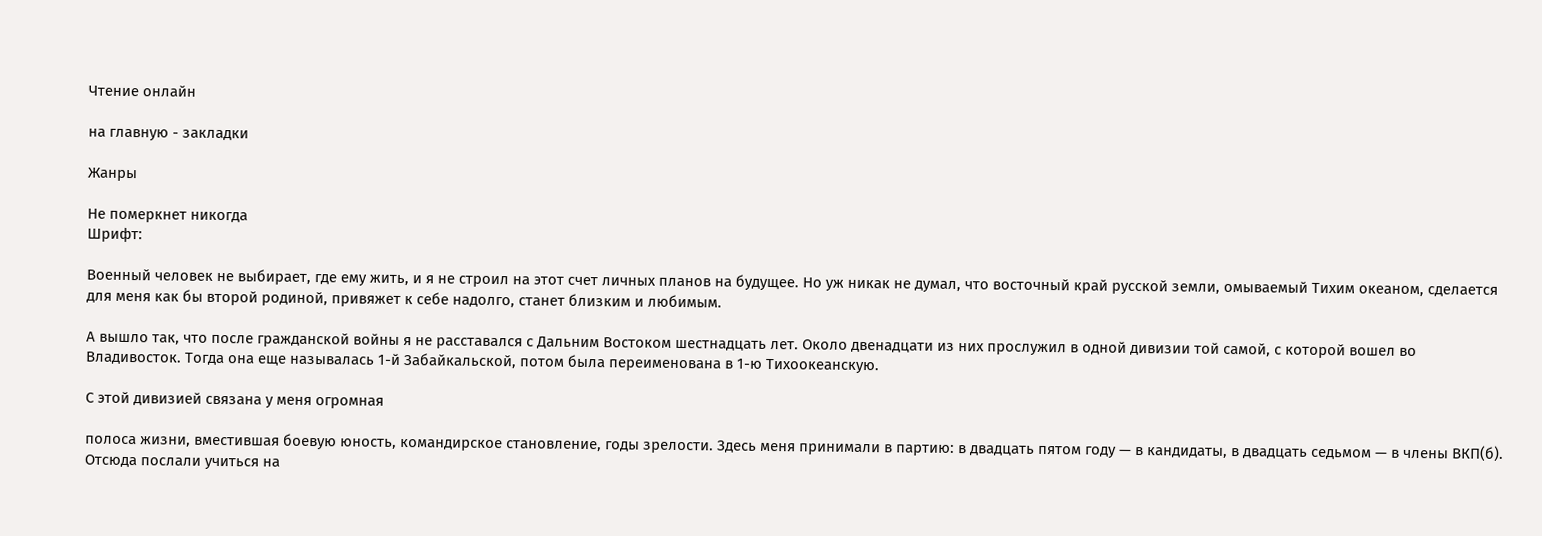Чтение онлайн

на главную - закладки

Жанры

Не померкнет никогда
Шрифт:

Военный человек не выбирает, где ему жить, и я не строил на этот счет личных планов на будущее. Но уж никак не думал, что восточный край русской земли, омываемый Тихим океаном, сделается для меня как бы второй родиной, привяжет к себе надолго, станет близким и любимым.

А вышло так, что после гражданской войны я не расставался с Дальним Востоком шестнадцать лет. Около двенадцати из них прослужил в одной дивизии той самой, с которой вошел во Владивосток. Тогда она еще называлась 1-й Забайкальской, потом была переименована в 1-ю Тихоокеанскую.

С этой дивизией связана у меня огромная

полоса жизни, вместившая боевую юность, командирское становление, годы зрелости. Здесь меня принимали в партию: в двадцать пятом году — в кандидаты, в двадцать седьмом — в члены ВКП(б). Отсюда послали учиться на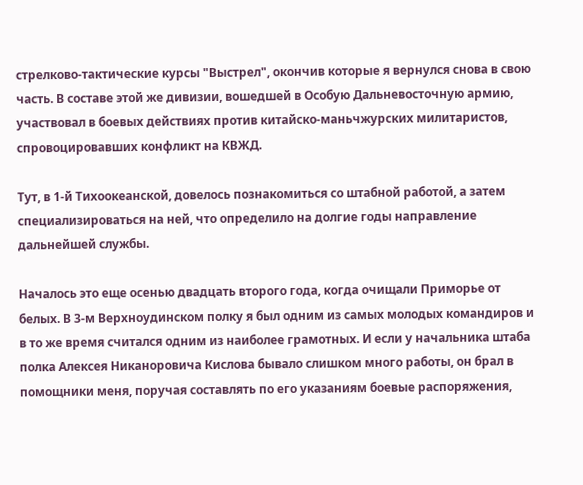стрелково-тактические курсы "Выстрел", окончив которые я вернулся снова в свою часть. В составе этой же дивизии, вошедшей в Особую Дальневосточную армию, участвовал в боевых действиях против китайско-маньчжурских милитаристов, спровоцировавших конфликт на КВЖД.

Тут, в 1-й Тихоокеанской, довелось познакомиться со штабной работой, а затем специализироваться на ней, что определило на долгие годы направление дальнейшей службы.

Началось это еще осенью двадцать второго года, когда очищали Приморье от белых. В 3-м Верхноудинском полку я был одним из самых молодых командиров и в то же время считался одним из наиболее грамотных. И если у начальника штаба полка Алексея Никаноровича Кислова бывало слишком много работы, он брал в помощники меня, поручая составлять по его указаниям боевые распоряжения,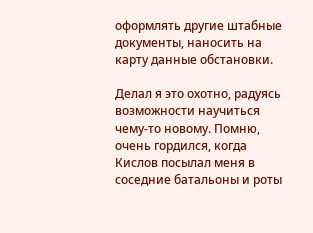оформлять другие штабные документы, наносить на карту данные обстановки.

Делал я это охотно, радуясь возможности научиться чему-то новому. Помню, очень гордился, когда Кислов посылал меня в соседние батальоны и роты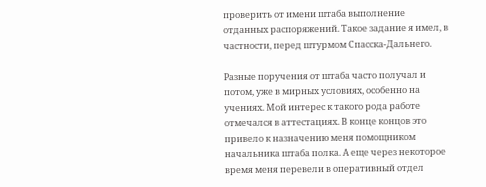проверить от имени штаба выполнение отданных распоряжений. Такое задание я имел, в частности, перед штурмом Спасска-Дальнего.

Разные поручения от штаба часто получал и потом, уже в мирных условиях, особенно на учениях. Мой интерес к такого рода работе отмечался в аттестациях. В конце концов это привело к назначению меня помощником начальника штаба полка. А еще через некоторое время меня перевели в оперативный отдел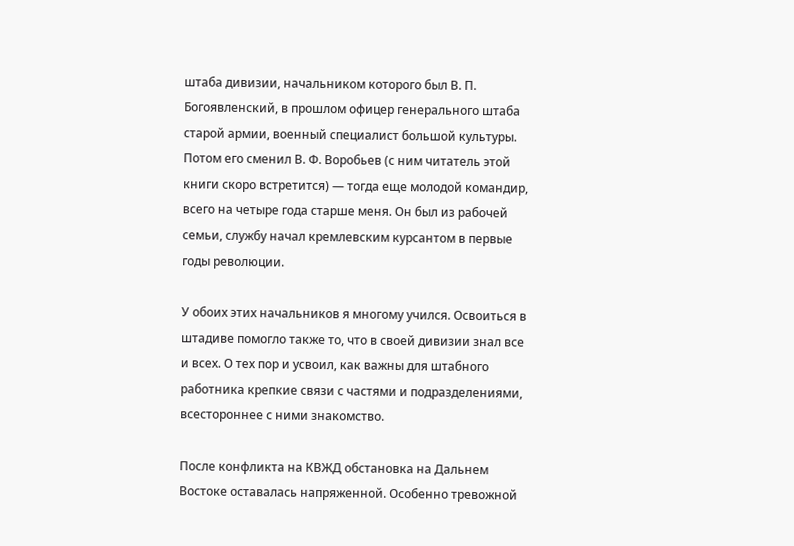штаба дивизии, начальником которого был В. П. Богоявленский, в прошлом офицер генерального штаба старой армии, военный специалист большой культуры. Потом его сменил В. Ф. Воробьев (с ним читатель этой книги скоро встретится) — тогда еще молодой командир, всего на четыре года старше меня. Он был из рабочей семьи, службу начал кремлевским курсантом в первые годы революции.

У обоих этих начальников я многому учился. Освоиться в штадиве помогло также то, что в своей дивизии знал все и всех. О тех пор и усвоил, как важны для штабного работника крепкие связи с частями и подразделениями, всестороннее с ними знакомство.

После конфликта на КВЖД обстановка на Дальнем Востоке оставалась напряженной. Особенно тревожной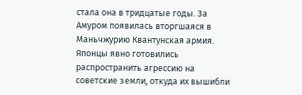стала она в тридцатые годы. За Амуром появилась вторгшаяся в Маньчжурию Квантунская армия. Японцы явно готовились распространить агрессию на советские земли, откуда их вышибли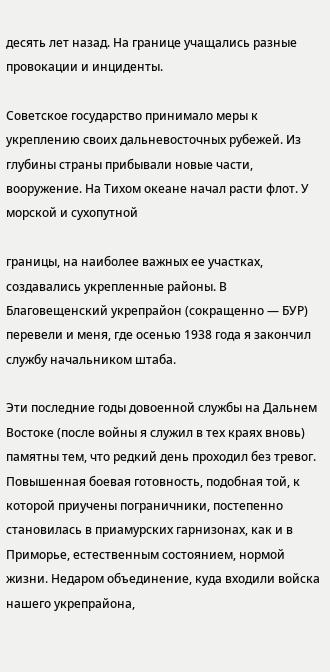десять лет назад. На границе учащались разные провокации и инциденты.

Советское государство принимало меры к укреплению своих дальневосточных рубежей. Из глубины страны прибывали новые части, вооружение. На Тихом океане начал расти флот. У морской и сухопутной

границы, на наиболее важных ее участках, создавались укрепленные районы. В Благовещенский укрепрайон (сокращенно — БУР) перевели и меня, где осенью 1938 года я закончил службу начальником штаба.

Эти последние годы довоенной службы на Дальнем Востоке (после войны я служил в тех краях вновь) памятны тем, что редкий день проходил без тревог. Повышенная боевая готовность, подобная той, к которой приучены пограничники, постепенно становилась в приамурских гарнизонах, как и в Приморье, естественным состоянием, нормой жизни. Недаром объединение, куда входили войска нашего укрепрайона,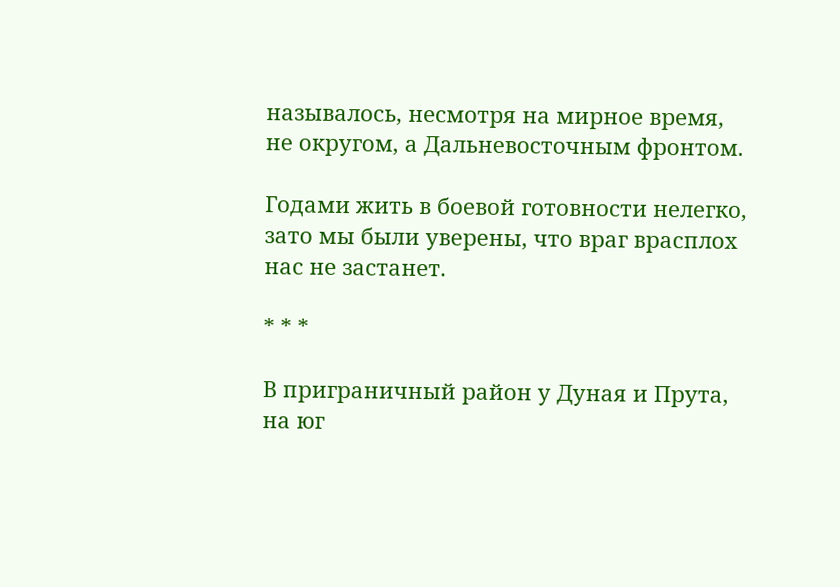называлось, несмотря на мирное время, не округом, а Дальневосточным фронтом.

Годами жить в боевой готовности нелегко, зато мы были уверены, что враг врасплох нас не застанет.

* * *

В приграничный район у Дуная и Прута, на юг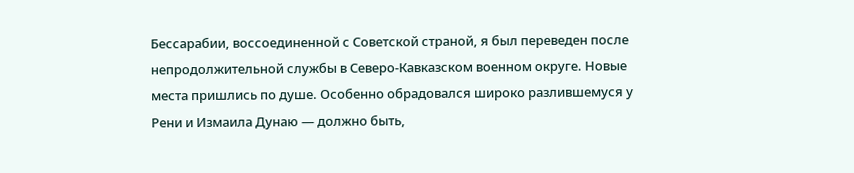Бессарабии, воссоединенной с Советской страной, я был переведен после непродолжительной службы в Северо-Кавказском военном округе. Новые места пришлись по душе. Особенно обрадовался широко разлившемуся у Рени и Измаила Дунаю — должно быть,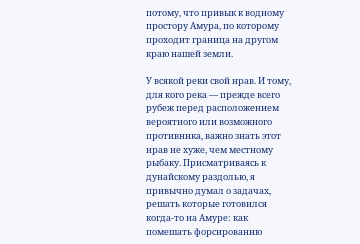потому, что привык к водному простору Амура, по которому проходит граница на другом краю нашей земли.

У всякой реки свой нрав. И тому, для кого река — прежде всего рубеж перед расположением вероятного или возможного противника, важно знать этот нрав не хуже, чем местному рыбаку. Присматриваясь к дунайскому раздолью, я привычно думал о задачах, решать которые готовился когда-то на Амуре: как помешать форсированию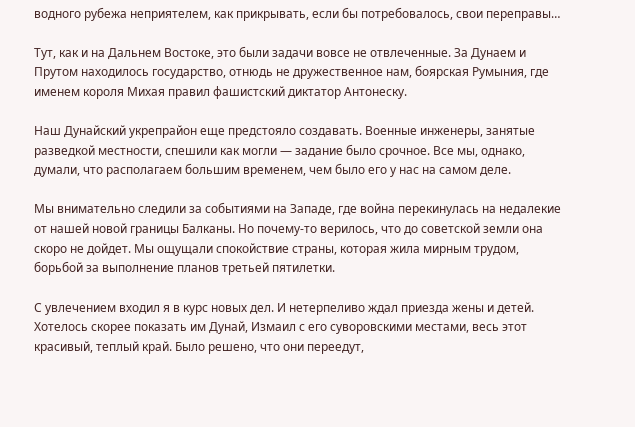водного рубежа неприятелем, как прикрывать, если бы потребовалось, свои переправы…

Тут, как и на Дальнем Востоке, это были задачи вовсе не отвлеченные. За Дунаем и Прутом находилось государство, отнюдь не дружественное нам, боярская Румыния, где именем короля Михая правил фашистский диктатор Антонеску.

Наш Дунайский укрепрайон еще предстояло создавать. Военные инженеры, занятые разведкой местности, спешили как могли — задание было срочное. Все мы, однако, думали, что располагаем большим временем, чем было его у нас на самом деле.

Мы внимательно следили за событиями на Западе, где война перекинулась на недалекие от нашей новой границы Балканы. Но почему-то верилось, что до советской земли она скоро не дойдет. Мы ощущали спокойствие страны, которая жила мирным трудом, борьбой за выполнение планов третьей пятилетки.

С увлечением входил я в курс новых дел. И нетерпеливо ждал приезда жены и детей. Хотелось скорее показать им Дунай, Измаил с его суворовскими местами, весь этот красивый, теплый край. Было решено, что они переедут,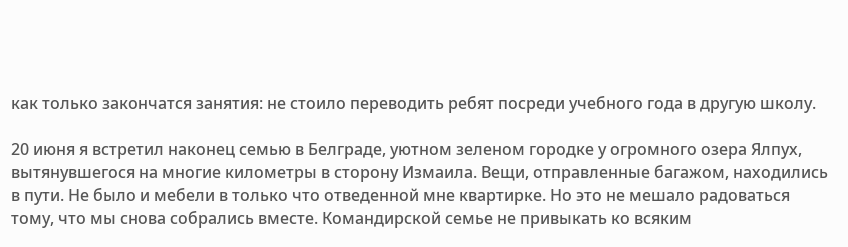как только закончатся занятия: не стоило переводить ребят посреди учебного года в другую школу.

20 июня я встретил наконец семью в Белграде, уютном зеленом городке у огромного озера Ялпух, вытянувшегося на многие километры в сторону Измаила. Вещи, отправленные багажом, находились в пути. Не было и мебели в только что отведенной мне квартирке. Но это не мешало радоваться тому, что мы снова собрались вместе. Командирской семье не привыкать ко всяким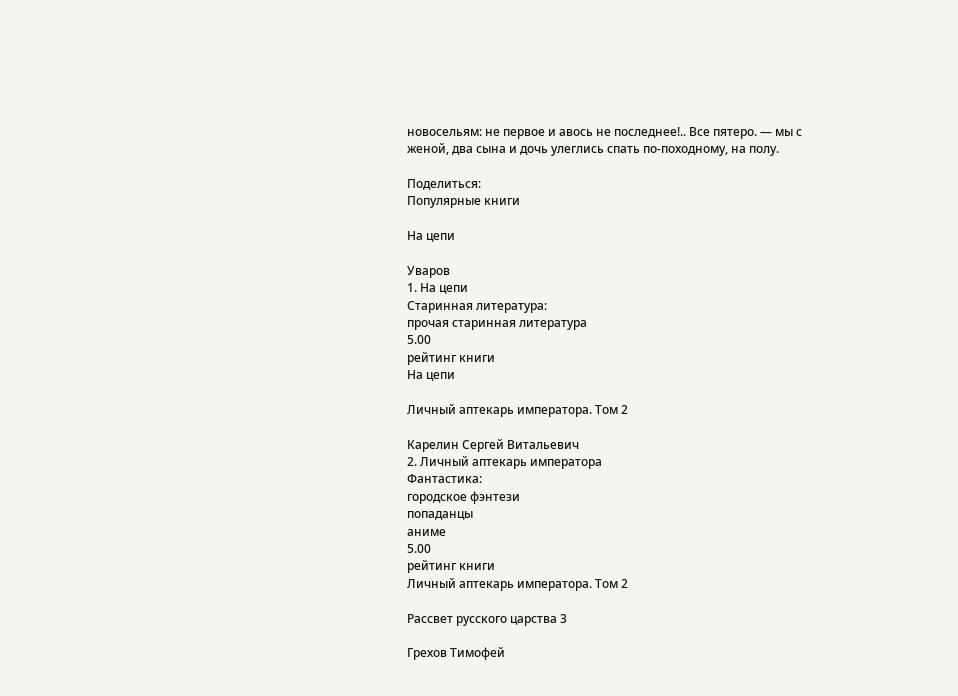новосельям: не первое и авось не последнее!.. Все пятеро. — мы с женой, два сына и дочь улеглись спать по-походному, на полу.

Поделиться:
Популярные книги

На цепи

Уваров
1. На цепи
Старинная литература:
прочая старинная литература
5.00
рейтинг книги
На цепи

Личный аптекарь императора. Том 2

Карелин Сергей Витальевич
2. Личный аптекарь императора
Фантастика:
городское фэнтези
попаданцы
аниме
5.00
рейтинг книги
Личный аптекарь императора. Том 2

Рассвет русского царства 3

Грехов Тимофей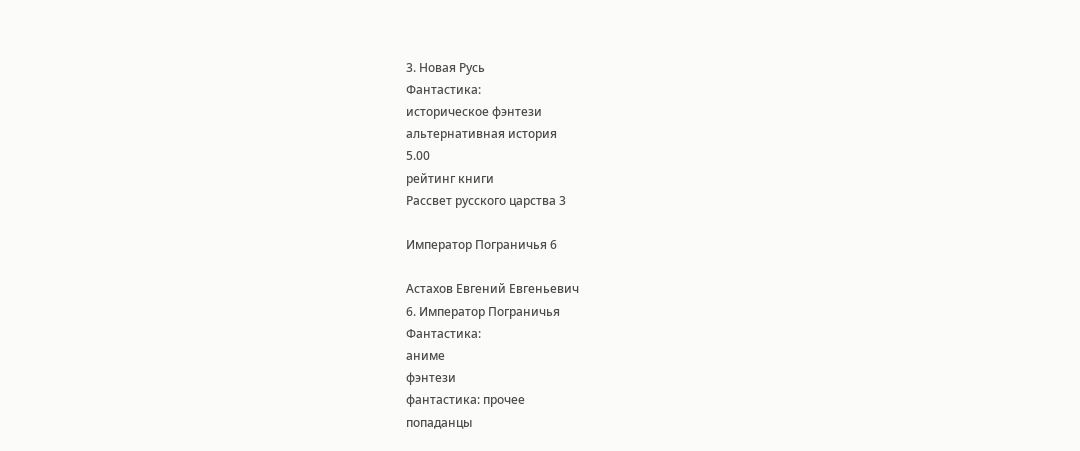3. Новая Русь
Фантастика:
историческое фэнтези
альтернативная история
5.00
рейтинг книги
Рассвет русского царства 3

Император Пограничья 6

Астахов Евгений Евгеньевич
6. Император Пограничья
Фантастика:
аниме
фэнтези
фантастика: прочее
попаданцы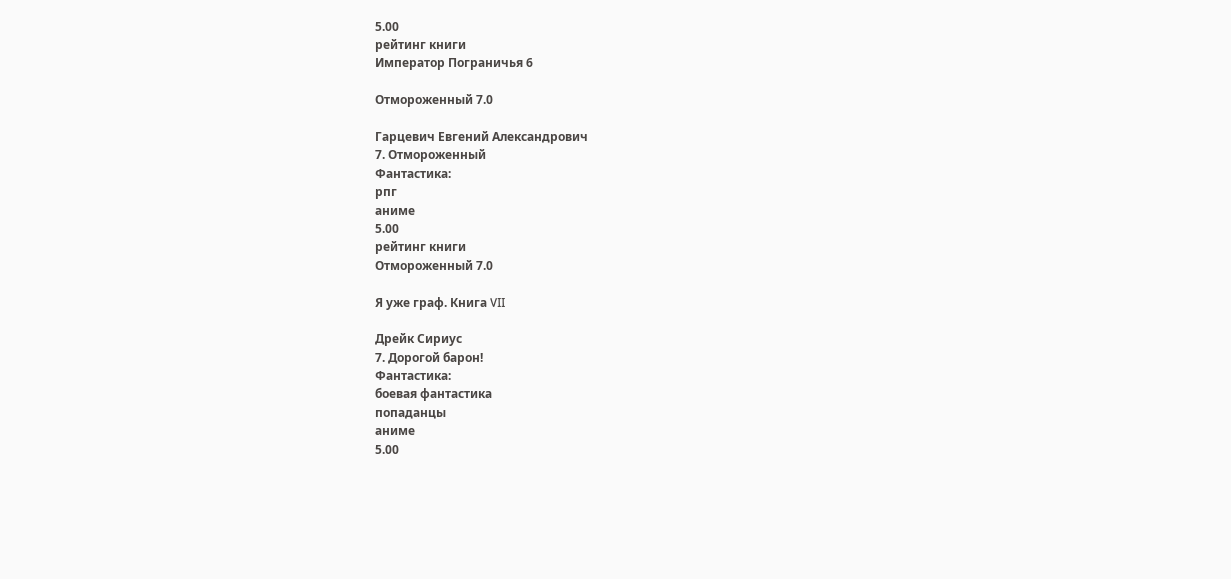5.00
рейтинг книги
Император Пограничья 6

Отмороженный 7.0

Гарцевич Евгений Александрович
7. Отмороженный
Фантастика:
рпг
аниме
5.00
рейтинг книги
Отмороженный 7.0

Я уже граф. Книга VII

Дрейк Сириус
7. Дорогой барон!
Фантастика:
боевая фантастика
попаданцы
аниме
5.00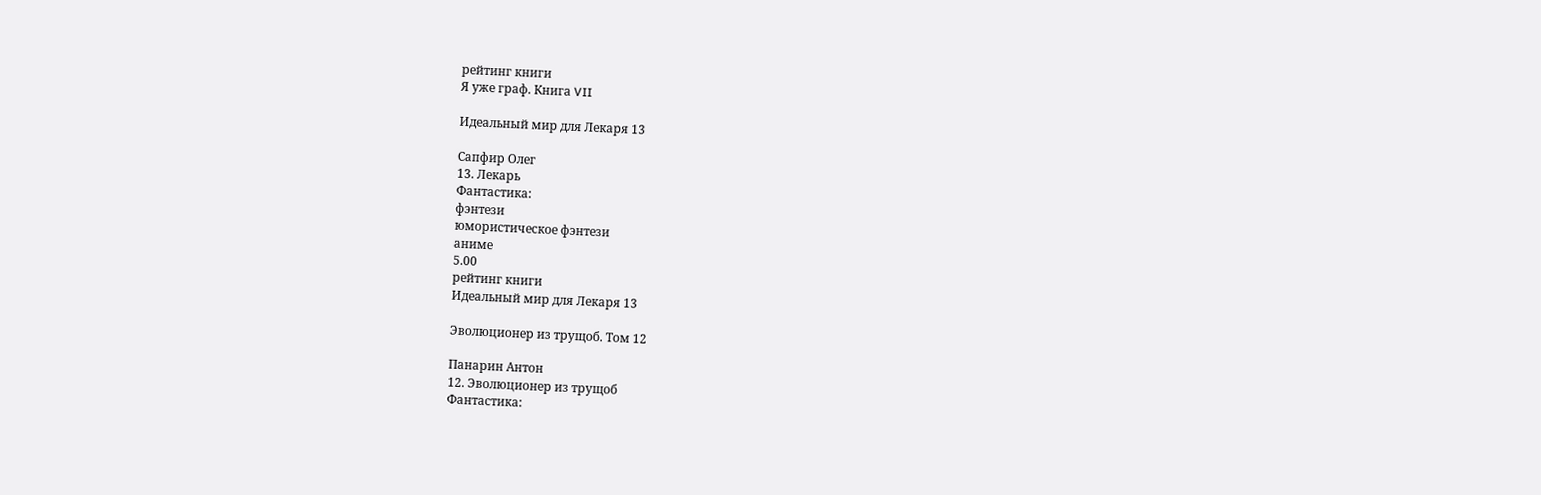рейтинг книги
Я уже граф. Книга VII

Идеальный мир для Лекаря 13

Сапфир Олег
13. Лекарь
Фантастика:
фэнтези
юмористическое фэнтези
аниме
5.00
рейтинг книги
Идеальный мир для Лекаря 13

Эволюционер из трущоб. Том 12

Панарин Антон
12. Эволюционер из трущоб
Фантастика: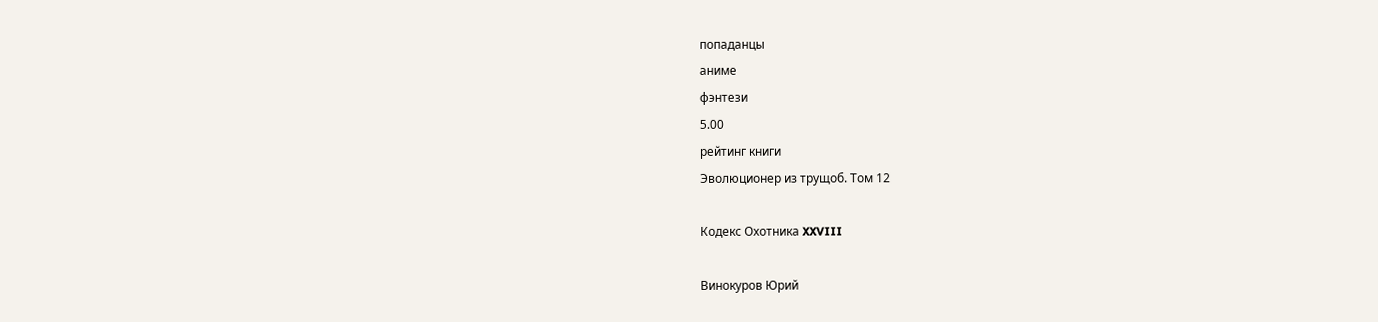попаданцы
аниме
фэнтези
5.00
рейтинг книги
Эволюционер из трущоб. Том 12

Кодекс Охотника XXVIII

Винокуров Юрий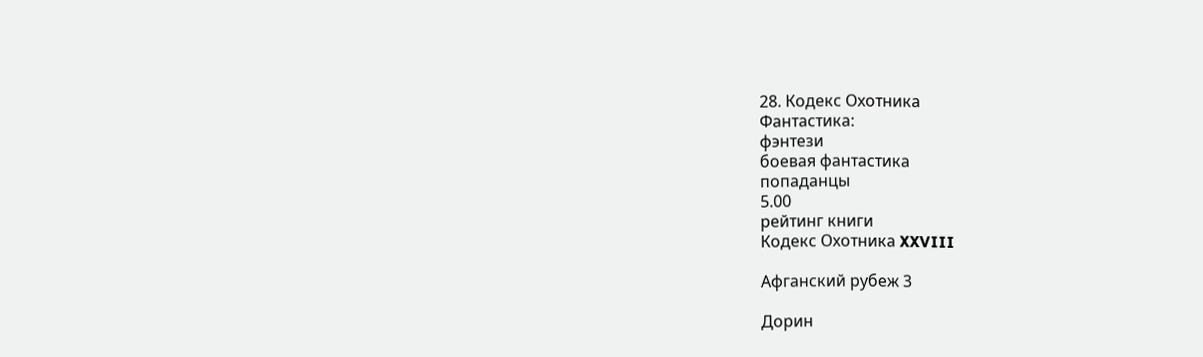28. Кодекс Охотника
Фантастика:
фэнтези
боевая фантастика
попаданцы
5.00
рейтинг книги
Кодекс Охотника XXVIII

Афганский рубеж 3

Дорин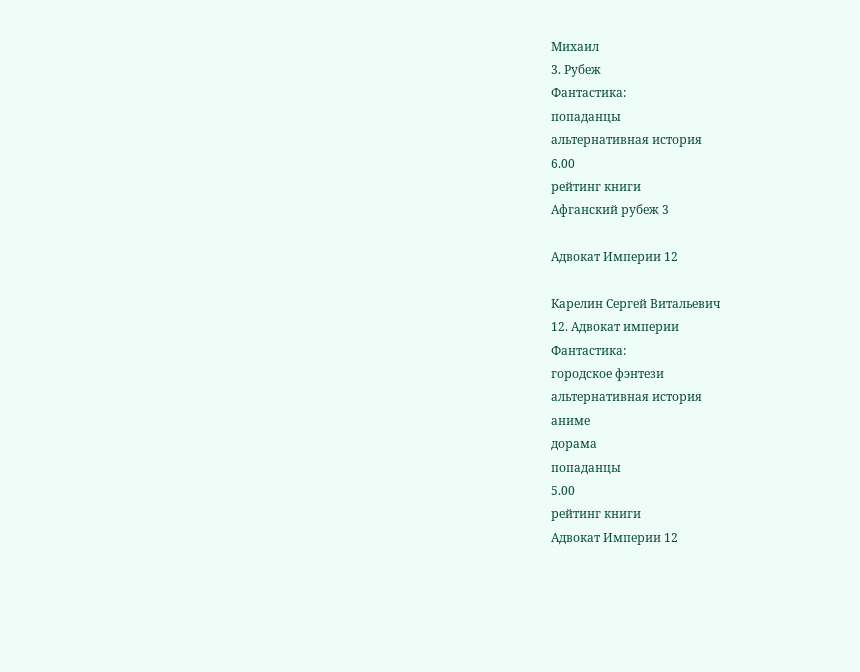Михаил
3. Рубеж
Фантастика:
попаданцы
альтернативная история
6.00
рейтинг книги
Афганский рубеж 3

Адвокат Империи 12

Карелин Сергей Витальевич
12. Адвокат империи
Фантастика:
городское фэнтези
альтернативная история
аниме
дорама
попаданцы
5.00
рейтинг книги
Адвокат Империи 12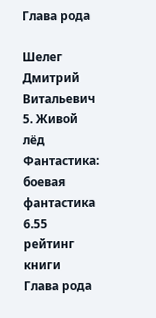Глава рода

Шелег Дмитрий Витальевич
5. Живой лёд
Фантастика:
боевая фантастика
6.55
рейтинг книги
Глава рода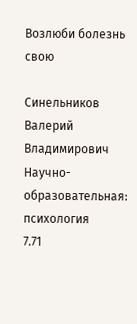Возлюби болезнь свою

Синельников Валерий Владимирович
Научно-образовательная:
психология
7.71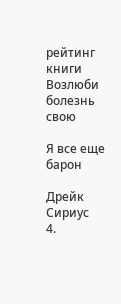рейтинг книги
Возлюби болезнь свою

Я все еще барон

Дрейк Сириус
4.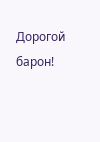Дорогой барон!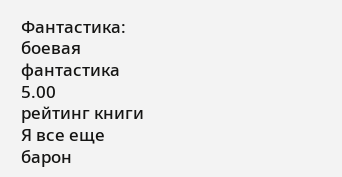Фантастика:
боевая фантастика
5.00
рейтинг книги
Я все еще барон